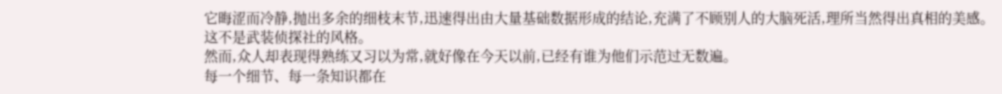它晦涩而冷静,抛出多余的细枝末节,迅速得出由大量基础数据形成的结论,充满了不顾别人的大脑死活,理所当然得出真相的美感。
这不是武装侦探社的风格。
然而,众人却表现得熟练又习以为常,就好像在今天以前,已经有谁为他们示范过无数遍。
每一个细节、每一条知识都在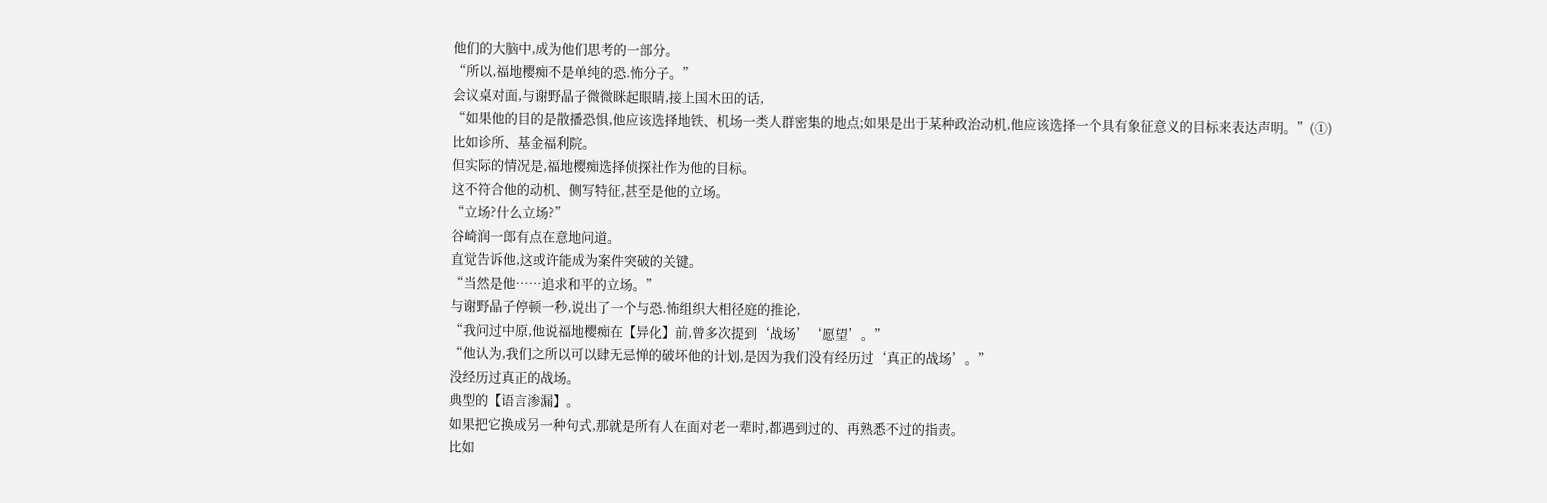他们的大脑中,成为他们思考的一部分。
“所以,福地樱痴不是单纯的恐.怖分子。”
会议桌对面,与谢野晶子微微眯起眼睛,接上国木田的话,
“如果他的目的是散播恐惧,他应该选择地铁、机场一类人群密集的地点;如果是出于某种政治动机,他应该选择一个具有象征意义的目标来表达声明。”(①)
比如诊所、基金福利院。
但实际的情况是,福地樱痴选择侦探社作为他的目标。
这不符合他的动机、侧写特征,甚至是他的立场。
“立场?什么立场?”
谷崎润一郎有点在意地问道。
直觉告诉他,这或许能成为案件突破的关键。
“当然是他……追求和平的立场。”
与谢野晶子停顿一秒,说出了一个与恐.怖组织大相径庭的推论,
“我问过中原,他说福地樱痴在【异化】前,曾多次提到‘战场’‘愿望’。”
“他认为,我们之所以可以肆无忌惮的破坏他的计划,是因为我们没有经历过‘真正的战场’。”
没经历过真正的战场。
典型的【语言渗漏】。
如果把它换成另一种句式,那就是所有人在面对老一辈时,都遇到过的、再熟悉不过的指责。
比如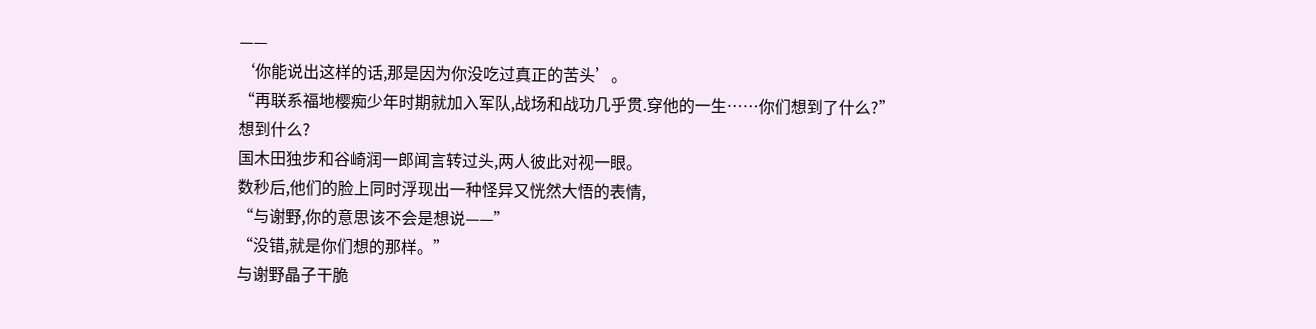——
‘你能说出这样的话,那是因为你没吃过真正的苦头’。
“再联系福地樱痴少年时期就加入军队,战场和战功几乎贯.穿他的一生……你们想到了什么?”
想到什么?
国木田独步和谷崎润一郎闻言转过头,两人彼此对视一眼。
数秒后,他们的脸上同时浮现出一种怪异又恍然大悟的表情,
“与谢野,你的意思该不会是想说——”
“没错,就是你们想的那样。”
与谢野晶子干脆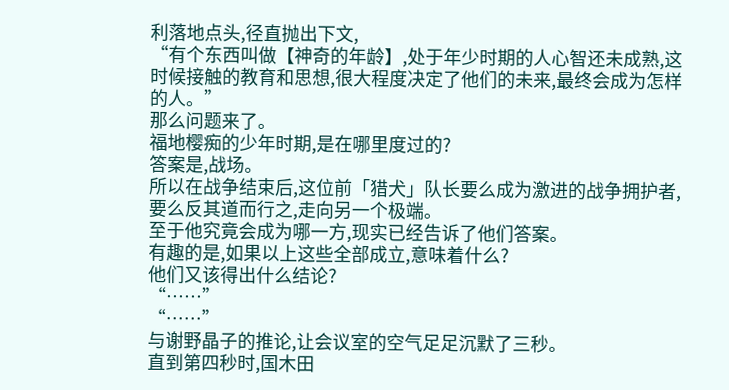利落地点头,径直抛出下文,
“有个东西叫做【神奇的年龄】,处于年少时期的人心智还未成熟,这时候接触的教育和思想,很大程度决定了他们的未来,最终会成为怎样的人。”
那么问题来了。
福地樱痴的少年时期,是在哪里度过的?
答案是,战场。
所以在战争结束后,这位前「猎犬」队长要么成为激进的战争拥护者,要么反其道而行之,走向另一个极端。
至于他究竟会成为哪一方,现实已经告诉了他们答案。
有趣的是,如果以上这些全部成立,意味着什么?
他们又该得出什么结论?
“……”
“……”
与谢野晶子的推论,让会议室的空气足足沉默了三秒。
直到第四秒时,国木田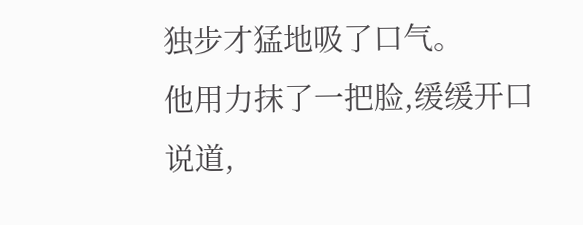独步才猛地吸了口气。
他用力抹了一把脸,缓缓开口说道,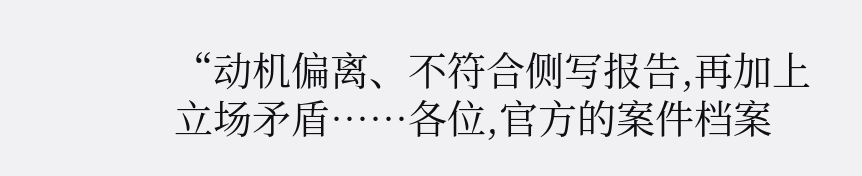“动机偏离、不符合侧写报告,再加上立场矛盾……各位,官方的案件档案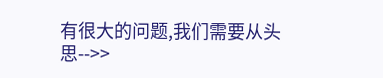有很大的问题,我们需要从头思-->>